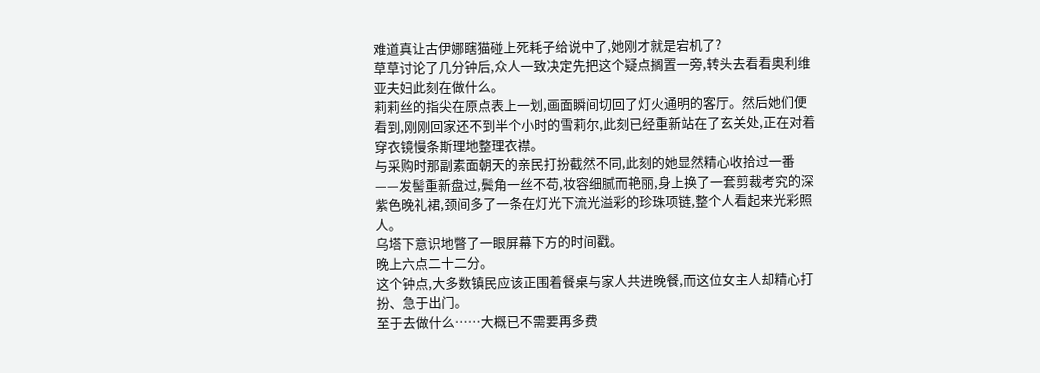难道真让古伊娜瞎猫碰上死耗子给说中了,她刚才就是宕机了?
草草讨论了几分钟后,众人一致决定先把这个疑点搁置一旁,转头去看看奥利维亚夫妇此刻在做什么。
莉莉丝的指尖在原点表上一划,画面瞬间切回了灯火通明的客厅。然后她们便看到,刚刚回家还不到半个小时的雪莉尔,此刻已经重新站在了玄关处,正在对着穿衣镜慢条斯理地整理衣襟。
与采购时那副素面朝天的亲民打扮截然不同,此刻的她显然精心收拾过一番——发髻重新盘过,鬓角一丝不苟,妆容细腻而艳丽,身上换了一套剪裁考究的深紫色晚礼裙,颈间多了一条在灯光下流光溢彩的珍珠项链,整个人看起来光彩照人。
乌塔下意识地瞥了一眼屏幕下方的时间戳。
晚上六点二十二分。
这个钟点,大多数镇民应该正围着餐桌与家人共进晚餐,而这位女主人却精心打扮、急于出门。
至于去做什么……大概已不需要再多费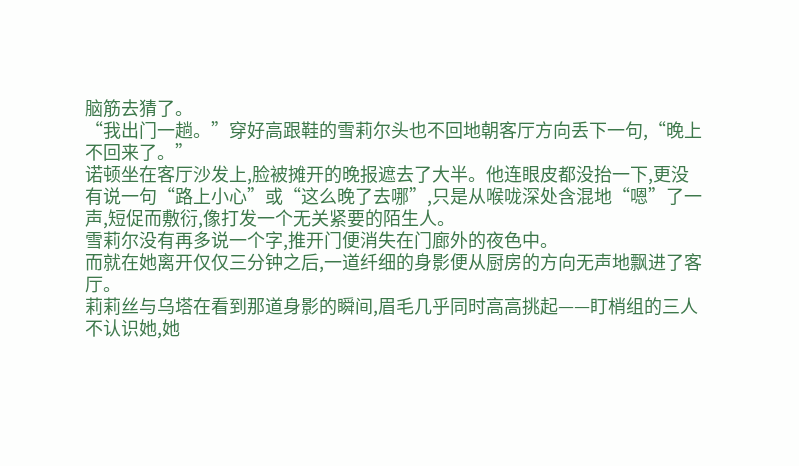脑筋去猜了。
“我出门一趟。”穿好高跟鞋的雪莉尔头也不回地朝客厅方向丢下一句,“晚上不回来了。”
诺顿坐在客厅沙发上,脸被摊开的晚报遮去了大半。他连眼皮都没抬一下,更没有说一句“路上小心”或“这么晚了去哪”,只是从喉咙深处含混地“嗯”了一声,短促而敷衍,像打发一个无关紧要的陌生人。
雪莉尔没有再多说一个字,推开门便消失在门廊外的夜色中。
而就在她离开仅仅三分钟之后,一道纤细的身影便从厨房的方向无声地飘进了客厅。
莉莉丝与乌塔在看到那道身影的瞬间,眉毛几乎同时高高挑起——盯梢组的三人不认识她,她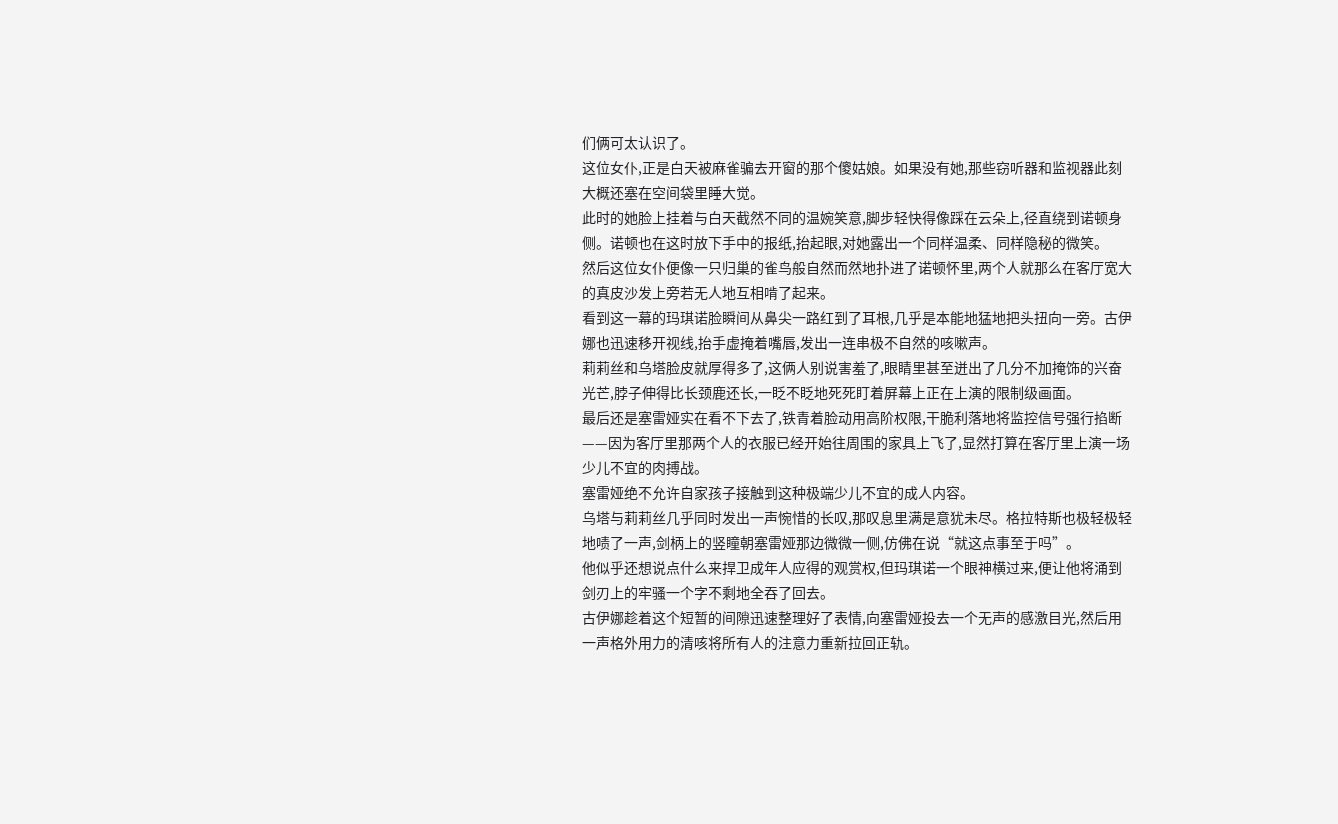们俩可太认识了。
这位女仆,正是白天被麻雀骗去开窗的那个傻姑娘。如果没有她,那些窃听器和监视器此刻大概还塞在空间袋里睡大觉。
此时的她脸上挂着与白天截然不同的温婉笑意,脚步轻快得像踩在云朵上,径直绕到诺顿身侧。诺顿也在这时放下手中的报纸,抬起眼,对她露出一个同样温柔、同样隐秘的微笑。
然后这位女仆便像一只归巢的雀鸟般自然而然地扑进了诺顿怀里,两个人就那么在客厅宽大的真皮沙发上旁若无人地互相啃了起来。
看到这一幕的玛琪诺脸瞬间从鼻尖一路红到了耳根,几乎是本能地猛地把头扭向一旁。古伊娜也迅速移开视线,抬手虚掩着嘴唇,发出一连串极不自然的咳嗽声。
莉莉丝和乌塔脸皮就厚得多了,这俩人别说害羞了,眼睛里甚至迸出了几分不加掩饰的兴奋光芒,脖子伸得比长颈鹿还长,一眨不眨地死死盯着屏幕上正在上演的限制级画面。
最后还是塞雷娅实在看不下去了,铁青着脸动用高阶权限,干脆利落地将监控信号强行掐断——因为客厅里那两个人的衣服已经开始往周围的家具上飞了,显然打算在客厅里上演一场少儿不宜的肉搏战。
塞雷娅绝不允许自家孩子接触到这种极端少儿不宜的成人内容。
乌塔与莉莉丝几乎同时发出一声惋惜的长叹,那叹息里满是意犹未尽。格拉特斯也极轻极轻地啧了一声,剑柄上的竖瞳朝塞雷娅那边微微一侧,仿佛在说“就这点事至于吗”。
他似乎还想说点什么来捍卫成年人应得的观赏权,但玛琪诺一个眼神横过来,便让他将涌到剑刃上的牢骚一个字不剩地全吞了回去。
古伊娜趁着这个短暂的间隙迅速整理好了表情,向塞雷娅投去一个无声的感激目光,然后用一声格外用力的清咳将所有人的注意力重新拉回正轨。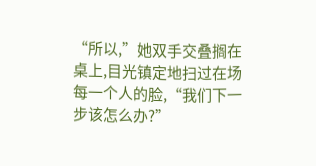“所以,”她双手交叠搁在桌上,目光镇定地扫过在场每一个人的脸,“我们下一步该怎么办?”